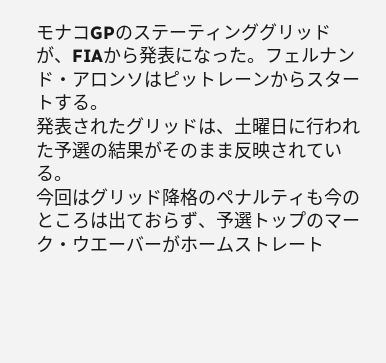モナコGPのステーティンググリッドが、FIAから発表になった。フェルナンド・アロンソはピットレーンからスタートする。
発表されたグリッドは、土曜日に行われた予選の結果がそのまま反映されている。
今回はグリッド降格のペナルティも今のところは出ておらず、予選トップのマーク・ウエーバーがホームストレート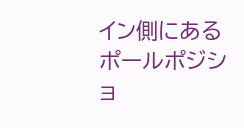イン側にあるポールポジショ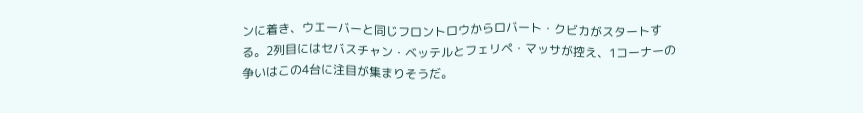ンに着き、ウエーバーと同じフロントロウからロバート・クビカがスタートする。2列目にはセバスチャン・ベッテルとフェリペ・マッサが控え、1コーナーの争いはこの4台に注目が集まりそうだ。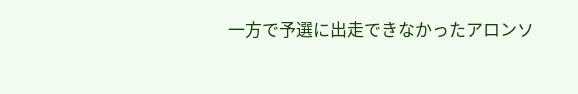一方で予選に出走できなかったアロンソ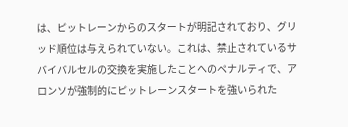は、ピットレーンからのスタートが明記されており、グリッド順位は与えられていない。これは、禁止されているサバイバルセルの交換を実施したことへのペナルティで、アロンソが強制的にピットレーンスタートを強いられた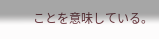ことを意味している。